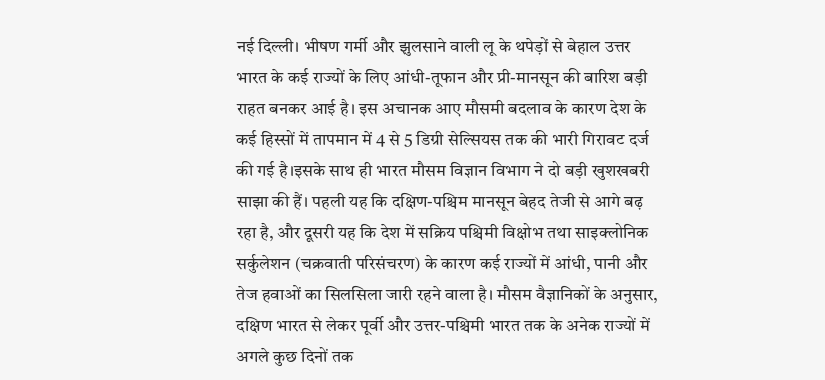नई दिल्ली। भीषण गर्मी और झुलसाने वाली लू के थपेड़ों से बेहाल उत्तर भारत के कई राज्यों के लिए आंधी-तूफान और प्री-मानसून की बारिश बड़ी राहत बनकर आई है। इस अचानक आए मौसमी बदलाव के कारण देश के कई हिस्सों में तापमान में 4 से 5 डिग्री सेल्सियस तक की भारी गिरावट दर्ज की गई है।इसके साथ ही भारत मौसम विज्ञान विभाग ने दो बड़ी खुशखबरी साझा की हैं। पहली यह कि दक्षिण-पश्चिम मानसून बेहद तेजी से आगे बढ़ रहा है, और दूसरी यह कि देश में सक्रिय पश्चिमी विक्षोभ तथा साइक्लोनिक सर्कुलेशन (चक्रवाती परिसंचरण) के कारण कई राज्यों में आंधी, पानी और तेज हवाओं का सिलसिला जारी रहने वाला है। मौसम वैज्ञानिकों के अनुसार, दक्षिण भारत से लेकर पूर्वी और उत्तर-पश्चिमी भारत तक के अनेक राज्यों में अगले कुछ दिनों तक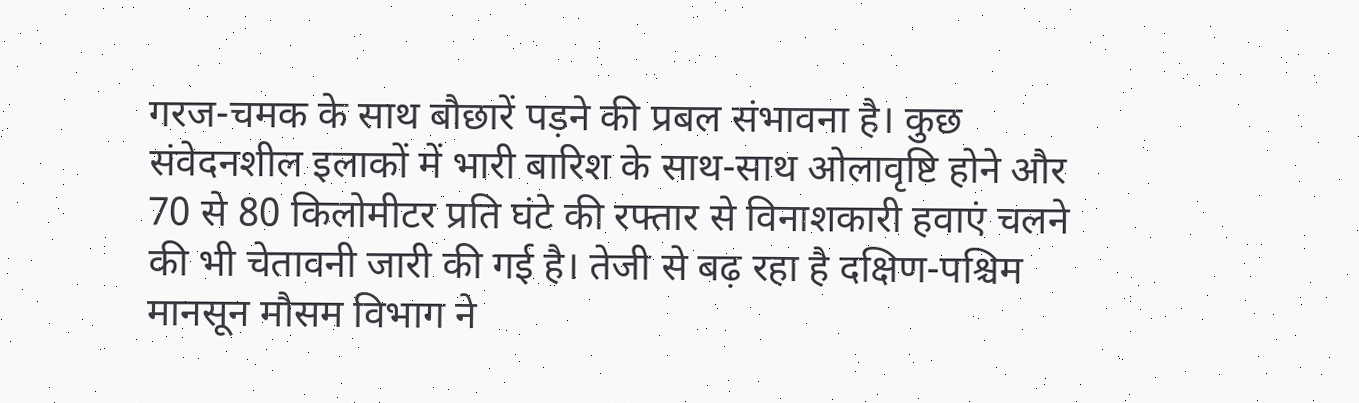गरज-चमक के साथ बौछारें पड़ने की प्रबल संभावना है। कुछ संवेदनशील इलाकों में भारी बारिश के साथ-साथ ओलावृष्टि होने और 70 से 80 किलोमीटर प्रति घंटे की रफ्तार से विनाशकारी हवाएं चलने की भी चेतावनी जारी की गई है। तेजी से बढ़ रहा है दक्षिण-पश्चिम मानसून मौसम विभाग ने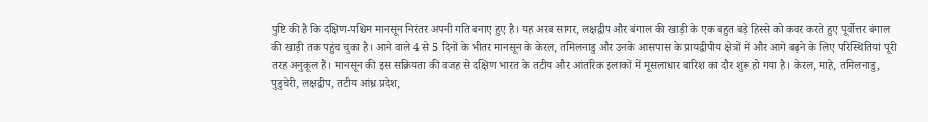पुष्टि की है कि दक्षिण-पश्चिम मानसून निरंतर अपनी गति बनाए हुए है। यह अरब सागर, लक्षद्वीप और बंगाल की खाड़ी के एक बहुत बड़े हिस्से को कवर करते हुए पूर्वोत्तर बंगाल की खाड़ी तक पहुंच चुका है। आने वाले 4 से 5 दिनों के भीतर मानसून के केरल, तमिलनाडु और उनके आसपास के प्रायद्वीपीय क्षेत्रों में और आगे बढ़ने के लिए परिस्थितियां पूरी तरह अनुकूल हैं। मानसून की इस सक्रियता की वजह से दक्षिण भारत के तटीय और आंतरिक इलाकों में मूसलाधार बारिश का दौर शुरू हो गया है। केरल, माहे, तमिलनाडु, पुडुचेरी, लक्षद्वीप, तटीय आंध्र प्रदेश,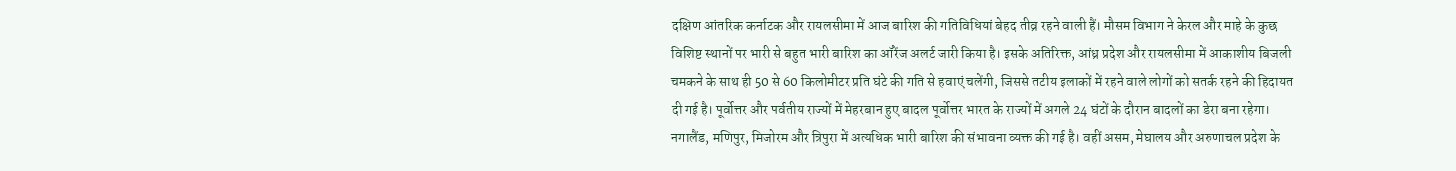दक्षिण आंतरिक कर्नाटक और रायलसीमा में आज बारिश की गतिविधियां बेहद तीव्र रहने वाली हैं। मौसम विभाग ने केरल और माहे के कुछ विशिष्ट स्थानों पर भारी से बहुत भारी बारिश का ऑरेंज अलर्ट जारी किया है। इसके अतिरिक्त, आंध्र प्रदेश और रायलसीमा में आकाशीय बिजली चमकने के साथ ही 50 से 60 किलोमीटर प्रति घंटे की गति से हवाएं चलेंगी, जिससे तटीय इलाकों में रहने वाले लोगों को सतर्क रहने की हिदायत दी गई है। पूर्वोत्तर और पर्वतीय राज्यों में मेहरबान हुए बादल पूर्वोत्तर भारत के राज्यों में अगले 24 घंटों के दौरान बादलों का डेरा बना रहेगा। नगालैंड, मणिपुर, मिजोरम और त्रिपुरा में अत्यधिक भारी बारिश की संभावना व्यक्त की गई है। वहीं असम, मेघालय और अरुणाचल प्रदेश के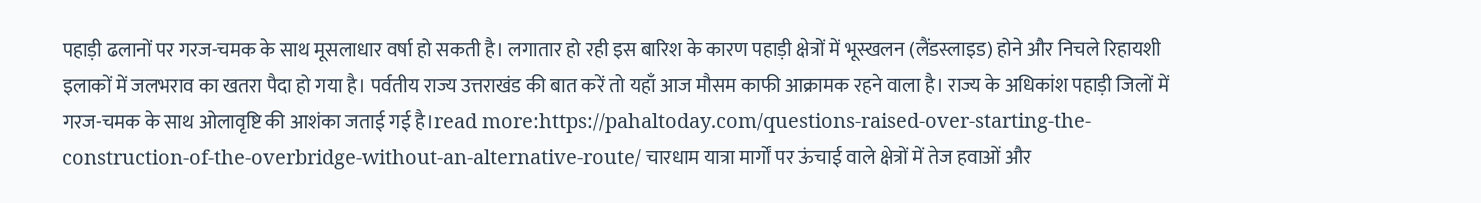पहाड़ी ढलानों पर गरज-चमक के साथ मूसलाधार वर्षा हो सकती है। लगातार हो रही इस बारिश के कारण पहाड़ी क्षेत्रों में भूस्खलन (लैंडस्लाइड) होने और निचले रिहायशी इलाकों में जलभराव का खतरा पैदा हो गया है। पर्वतीय राज्य उत्तराखंड की बात करें तो यहाँ आज मौसम काफी आक्रामक रहने वाला है। राज्य के अधिकांश पहाड़ी जिलों में गरज-चमक के साथ ओलावृष्टि की आशंका जताई गई है।read more:https://pahaltoday.com/questions-raised-over-starting-the-construction-of-the-overbridge-without-an-alternative-route/ चारधाम यात्रा मार्गों पर ऊंचाई वाले क्षेत्रों में तेज हवाओं और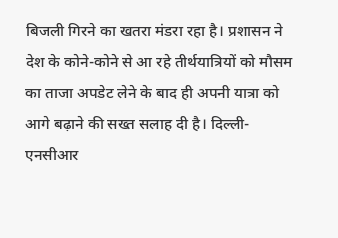बिजली गिरने का खतरा मंडरा रहा है। प्रशासन ने देश के कोने-कोने से आ रहे तीर्थयात्रियों को मौसम का ताजा अपडेट लेने के बाद ही अपनी यात्रा को आगे बढ़ाने की सख्त सलाह दी है। दिल्ली-एनसीआर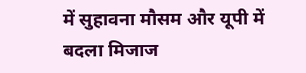में सुहावना मौसम और यूपी में बदला मिजाज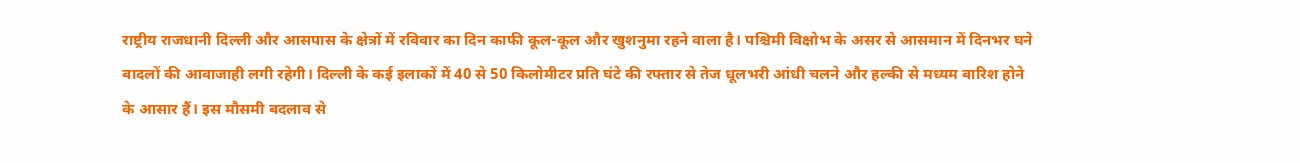राष्ट्रीय राजधानी दिल्ली और आसपास के क्षेत्रों में रविवार का दिन काफी कूल-कूल और खुशनुमा रहने वाला है। पश्चिमी विक्षोभ के असर से आसमान में दिनभर घने बादलों की आवाजाही लगी रहेगी। दिल्ली के कई इलाकों में 40 से 50 किलोमीटर प्रति घंटे की रफ्तार से तेज धूलभरी आंधी चलने और हल्की से मध्यम बारिश होने के आसार हैं। इस मौसमी बदलाव से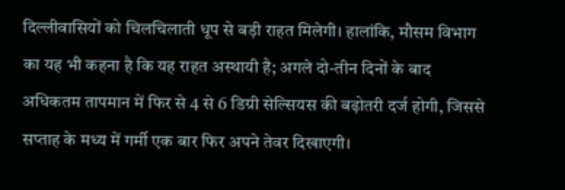दिल्लीवासियों को चिलचिलाती धूप से बड़ी राहत मिलेगी। हालांकि, मौसम विभाग का यह भी कहना है कि यह राहत अस्थायी है; अगले दो-तीन दिनों के बाद अधिकतम तापमान में फिर से 4 से 6 डिग्री सेल्सियस की बढ़ोतरी दर्ज होगी, जिससे सप्ताह के मध्य में गर्मी एक बार फिर अपने तेवर दिखाएगी।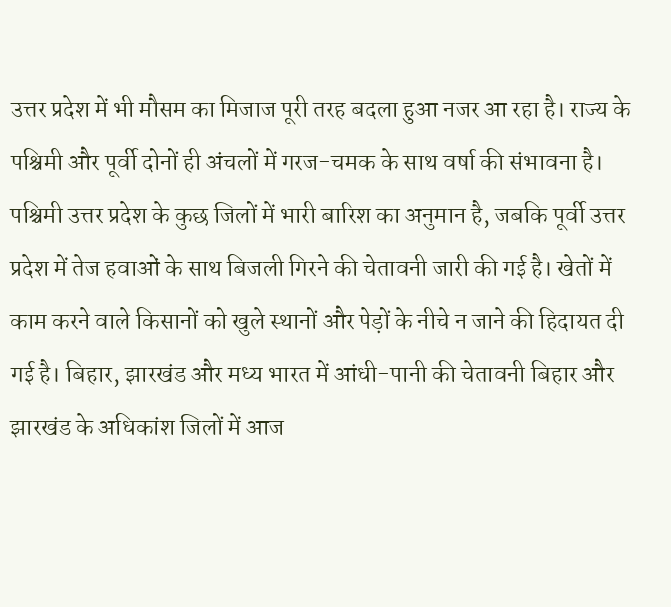उत्तर प्रदेश में भी मौसम का मिजाज पूरी तरह बदला हुआ नजर आ रहा है। राज्य के पश्चिमी और पूर्वी दोनों ही अंचलों में गरज-चमक के साथ वर्षा की संभावना है। पश्चिमी उत्तर प्रदेश के कुछ जिलों में भारी बारिश का अनुमान है, जबकि पूर्वी उत्तर प्रदेश में तेज हवाओं के साथ बिजली गिरने की चेतावनी जारी की गई है। खेतों में काम करने वाले किसानों को खुले स्थानों और पेड़ों के नीचे न जाने की हिदायत दी गई है। बिहार, झारखंड और मध्य भारत में आंधी-पानी की चेतावनी बिहार और झारखंड के अधिकांश जिलों में आज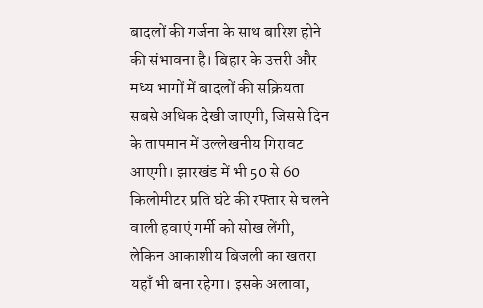बादलों की गर्जना के साथ बारिश होने की संभावना है। बिहार के उत्तरी और मध्य भागों में बादलों की सक्रियता सबसे अधिक देखी जाएगी, जिससे दिन के तापमान में उल्लेखनीय गिरावट आएगी। झारखंड में भी 50 से 60 किलोमीटर प्रति घंटे की रफ्तार से चलने वाली हवाएं गर्मी को सोख लेंगी, लेकिन आकाशीय बिजली का खतरा यहाँ भी बना रहेगा। इसके अलावा,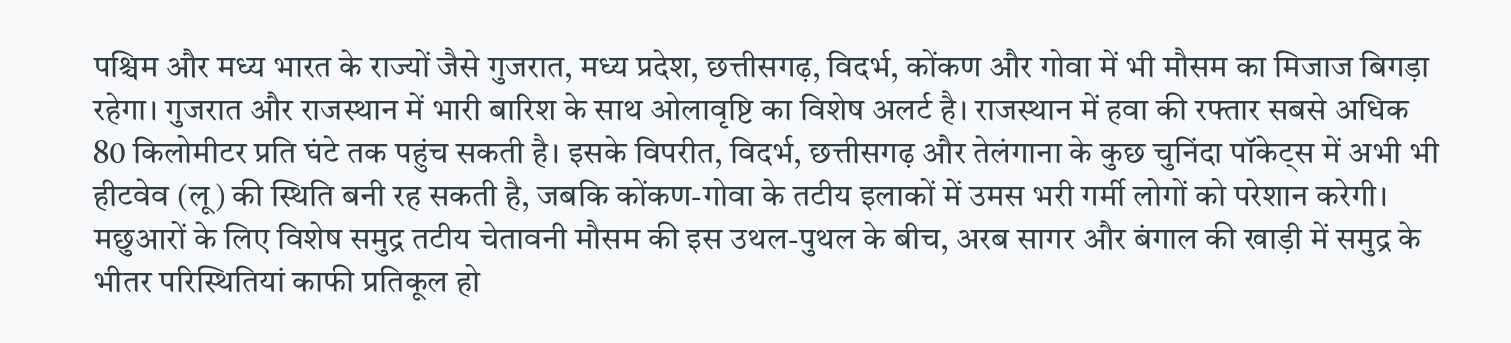पश्चिम और मध्य भारत के राज्यों जैसे गुजरात, मध्य प्रदेश, छत्तीसगढ़, विदर्भ, कोंकण और गोवा में भी मौसम का मिजाज बिगड़ा रहेगा। गुजरात और राजस्थान में भारी बारिश के साथ ओलावृष्टि का विशेष अलर्ट है। राजस्थान में हवा की रफ्तार सबसे अधिक 80 किलोमीटर प्रति घंटे तक पहुंच सकती है। इसके विपरीत, विदर्भ, छत्तीसगढ़ और तेलंगाना के कुछ चुनिंदा पॉकेट्स में अभी भी हीटवेव (लू) की स्थिति बनी रह सकती है, जबकि कोंकण-गोवा के तटीय इलाकों में उमस भरी गर्मी लोगों को परेशान करेगी। मछुआरों के लिए विशेष समुद्र तटीय चेतावनी मौसम की इस उथल-पुथल के बीच, अरब सागर और बंगाल की खाड़ी में समुद्र के भीतर परिस्थितियां काफी प्रतिकूल हो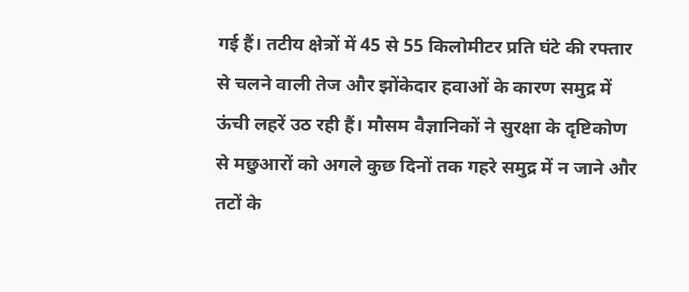गई हैं। तटीय क्षेत्रों में 45 से 55 किलोमीटर प्रति घंटे की रफ्तार से चलने वाली तेज और झोंकेदार हवाओं के कारण समुद्र में ऊंची लहरें उठ रही हैं। मौसम वैज्ञानिकों ने सुरक्षा के दृष्टिकोण से मछुआरों को अगले कुछ दिनों तक गहरे समुद्र में न जाने और तटों के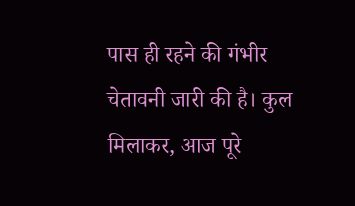पास ही रहने की गंभीर चेतावनी जारी की है। कुल मिलाकर, आज पूरे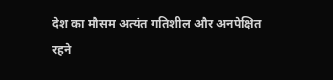देश का मौसम अत्यंत गतिशील और अनपेक्षित रहने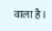वाला है।